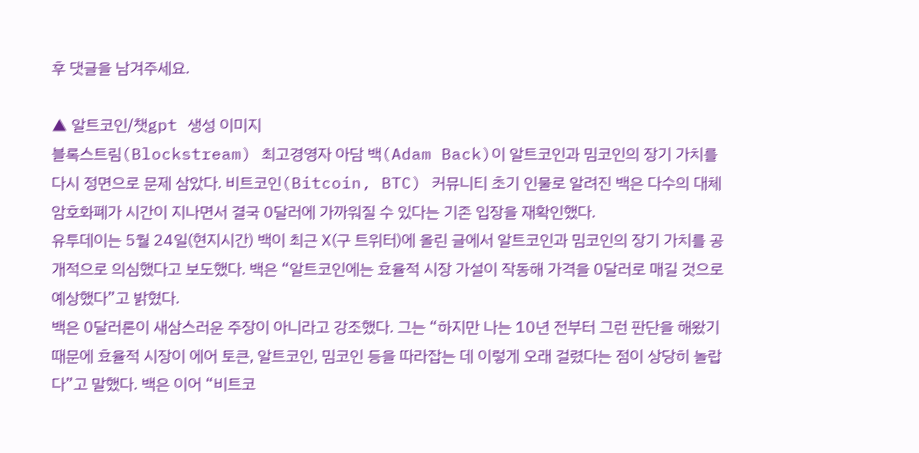후 댓글을 남겨주세요.

▲ 알트코인/챗gpt 생성 이미지
블록스트림(Blockstream) 최고경영자 아담 백(Adam Back)이 알트코인과 밈코인의 장기 가치를 다시 정면으로 문제 삼았다. 비트코인(Bitcoin, BTC) 커뮤니티 초기 인물로 알려진 백은 다수의 대체 암호화폐가 시간이 지나면서 결국 0달러에 가까워질 수 있다는 기존 입장을 재확인했다.
유투데이는 5월 24일(현지시간) 백이 최근 X(구 트위터)에 올린 글에서 알트코인과 밈코인의 장기 가치를 공개적으로 의심했다고 보도했다. 백은 “알트코인에는 효율적 시장 가설이 작동해 가격을 0달러로 매길 것으로 예상했다”고 밝혔다.
백은 0달러론이 새삼스러운 주장이 아니라고 강조했다. 그는 “하지만 나는 10년 전부터 그런 판단을 해왔기 때문에 효율적 시장이 에어 토큰, 알트코인, 밈코인 등을 따라잡는 데 이렇게 오래 걸렸다는 점이 상당히 놀랍다”고 말했다. 백은 이어 “비트코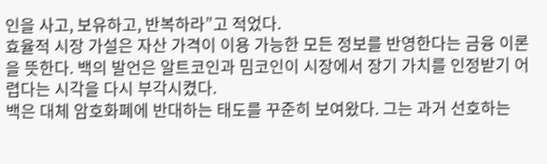인을 사고, 보유하고, 반복하라”고 적었다.
효율적 시장 가설은 자산 가격이 이용 가능한 모든 정보를 반영한다는 금융 이론을 뜻한다. 백의 발언은 알트코인과 밈코인이 시장에서 장기 가치를 인정받기 어렵다는 시각을 다시 부각시켰다.
백은 대체 암호화폐에 반대하는 태도를 꾸준히 보여왔다. 그는 과거 선호하는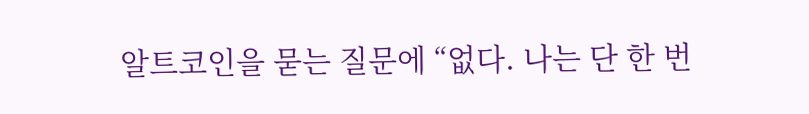알트코인을 묻는 질문에 “없다. 나는 단 한 번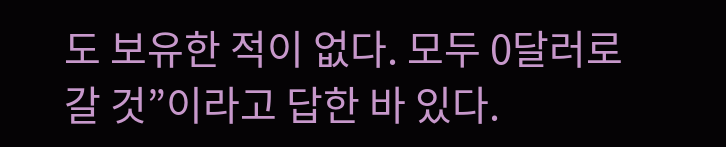도 보유한 적이 없다. 모두 0달러로 갈 것”이라고 답한 바 있다.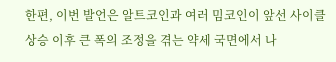한편, 이번 발언은 알트코인과 여러 밈코인이 앞선 사이클 상승 이후 큰 폭의 조정을 겪는 약세 국면에서 나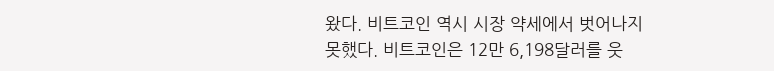왔다. 비트코인 역시 시장 약세에서 벗어나지 못했다. 비트코인은 12만 6,198달러를 웃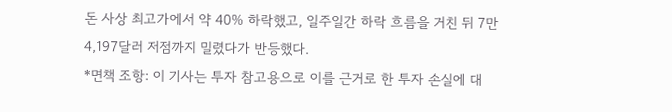돈 사상 최고가에서 약 40% 하락했고, 일주일간 하락 흐름을 거친 뒤 7만 4,197달러 저점까지 밀렸다가 반등했다.
*면책 조항: 이 기사는 투자 참고용으로 이를 근거로 한 투자 손실에 대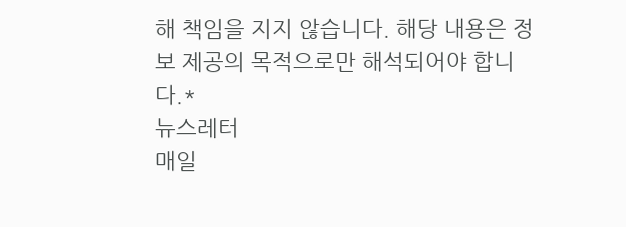해 책임을 지지 않습니다. 해당 내용은 정보 제공의 목적으로만 해석되어야 합니다.*
뉴스레터
매일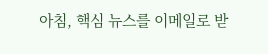아침, 핵심 뉴스를 이메일로 받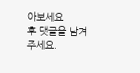아보세요
후 댓글을 남겨주세요.